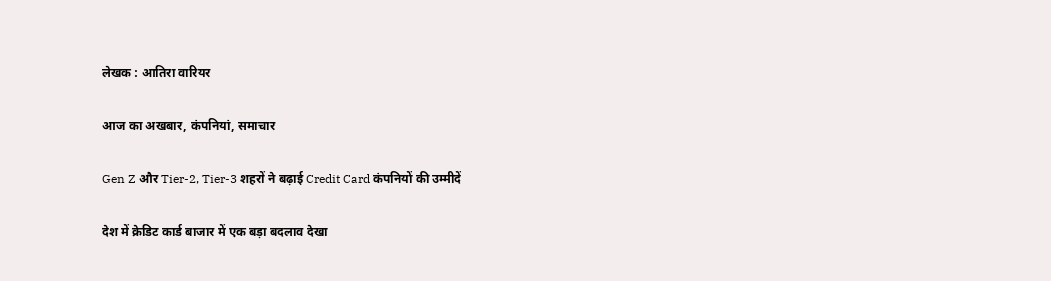लेखक : आतिरा वारियर

आज का अखबार, कंपनियां, समाचार

Gen Z और Tier-2, Tier-3 शहरों ने बढ़ाई Credit Card कंपनियों की उम्मीदें

देश में क्रेडिट कार्ड बाजार में एक बड़ा बदलाव देखा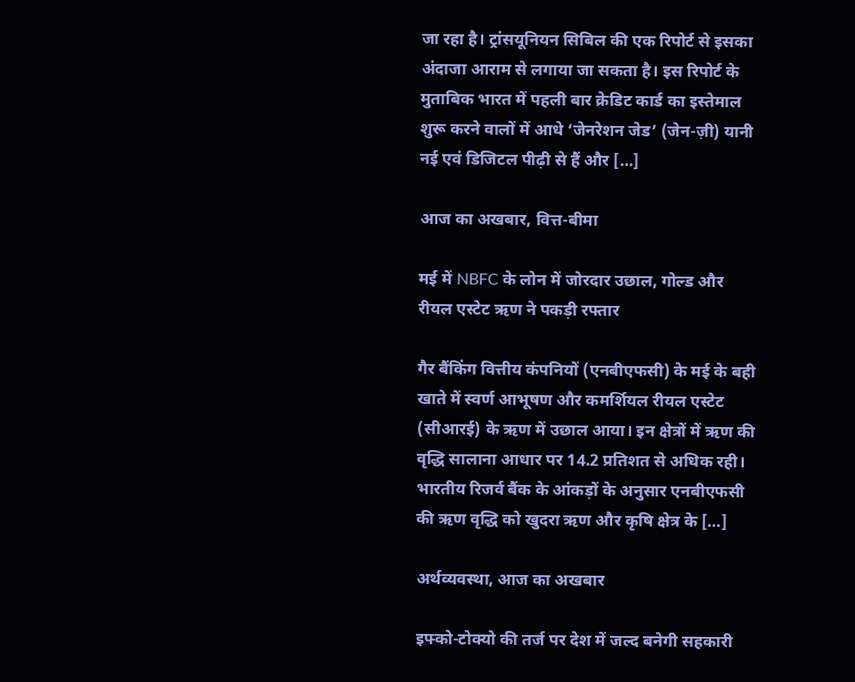जा रहा है। ट्रांसयूनियन सिबिल की एक रिपोर्ट से इसका अंदाजा आराम से लगाया जा सकता है। इस रिपोर्ट के मुताबिक भारत में पहली बार क्रेडिट कार्ड का इस्तेमाल शुरू करने वालों में आधे ‘जेनरेशन जेड’ (जेन-ज़ी) यानी नई एवं डिजिटल पीढ़ी से हैं और […]

आज का अखबार, वित्त-बीमा

मई में NBFC के लोन में जोरदार उछाल, गोल्ड और रीयल एस्टेट ऋण ने पकड़ी रफ्तार

गैर बैंकिंग वित्तीय कंपनियों (एनबीएफसी) के मई के बही खाते में स्वर्ण आभूषण और कमर्शियल रीयल एस्टेट (सीआरई) के ऋण में उछाल आया। इन क्षेत्रों में ऋण की वृद्धि सालाना आधार पर 14.2 प्रतिशत से अधिक रही। भारतीय रिजर्व बैंक के आंकड़ों के अनुसार एनबीएफसी की ऋण वृद्धि को खुदरा ऋण और कृषि क्षेत्र के […]

अर्थव्यवस्था, आज का अखबार

इफ्को-टोक्यो की तर्ज पर देश में जल्द बनेगी सहकारी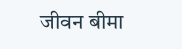जीवन बीमा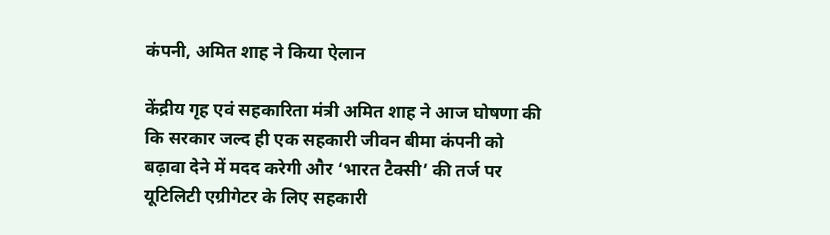कंपनी, अमित शाह ने किया ऐलान

केंद्रीय गृह एवं सहकारिता मंत्री अमित शाह ने आज घोषणा की कि सरकार जल्द ही एक सहकारी जीवन बीमा कंपनी को बढ़ावा देने में मदद करेगी और ‘भारत टैक्सी’ की तर्ज पर यूटिलिटी एग्रीगेटर के लिए सहकारी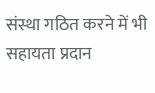संस्था गठित करने में भी सहायता प्रदान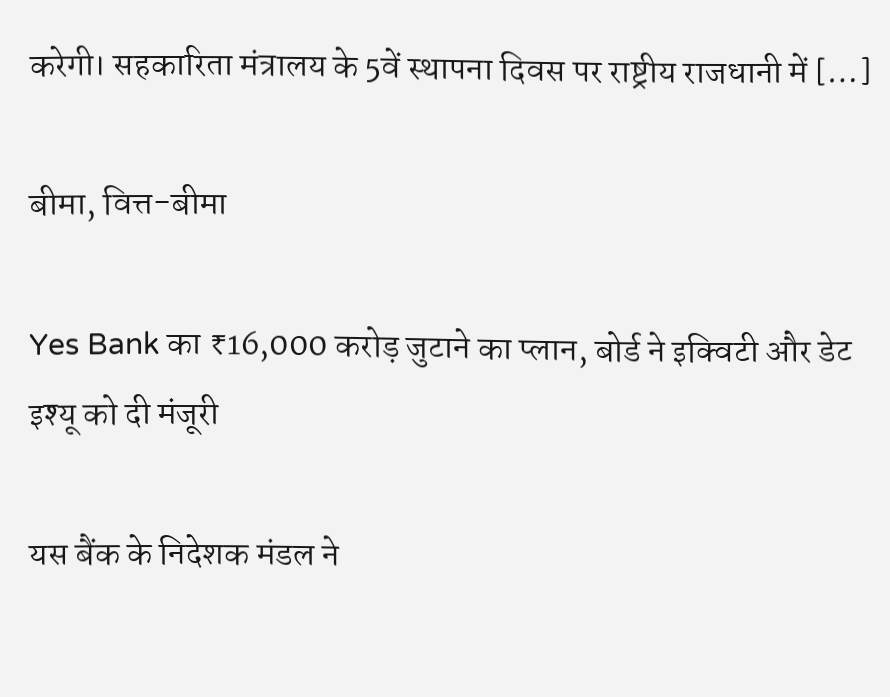करेगी। सहकारिता मंत्रालय के 5वें स्थापना दिवस पर राष्ट्रीय राजधानी में […]

बीमा, वित्त-बीमा

Yes Bank का ₹16,000 करोड़ जुटाने का प्लान, बोर्ड ने इक्विटी और डेट इश्यू को दी मंजूरी

यस बैंक के निदेशक मंडल ने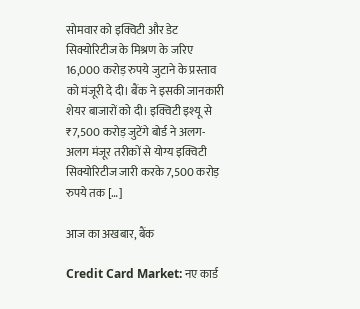सोमवार को इक्विटी और डेट सिक्योरिटीज के मिश्रण के जरिए 16,000 करोड़ रुपये जुटाने के प्रस्ताव को मंजूरी दे दी। बैंक ने इसकी जानकारी शेयर बाजारों को दी। इक्विटी इश्यू से ₹7,500 करोड़ जुटेंगे बोर्ड ने अलग-अलग मंजूर तरीकों से योग्य इक्विटी सिक्योरिटीज जारी करके 7,500 करोड़ रुपये तक […]

आज का अखबार, बैंक

Credit Card Market: नए कार्ड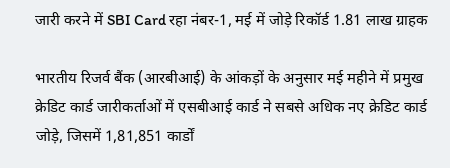जारी करने में SBI Card रहा नंबर-1, मई में जोड़े रिकॉर्ड 1.81 लाख ग्राहक

भारतीय रिजर्व बैंक (आरबीआई) के आंकड़ों के अनुसार मई महीने में प्रमुख क्रेडिट कार्ड जारीकर्ताओं में एसबीआई कार्ड ने सबसे अधिक नए क्रेडिट कार्ड जोड़े, जिसमें 1,81,851 कार्डों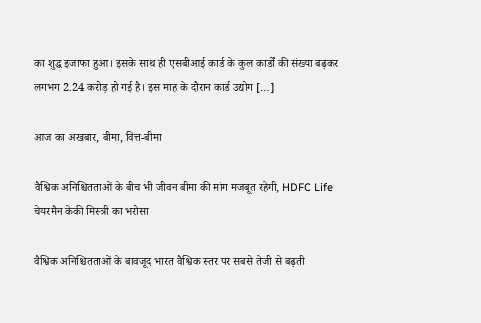का शुद्ध इजाफा हुआ। इसके साथ ही एसबीआई कार्ड के कुल कार्डों की संख्या बढ़कर लगभग 2.24 करोड़ हो गई है। इस माह के दौरान कार्ड उद्योग […]

आज का अखबार, बीमा, वित्त-बीमा

वैश्विक अनिश्चितताओं के बीच भी जीवन बीमा की मांग मजबूत रहेगी, HDFC Life चेयरमैन केकी मिस्त्री का भरोसा

वैश्विक अनिश्चितताओं के बावजूद भारत वैश्विक स्तर पर सबसे तेजी से बढ़ती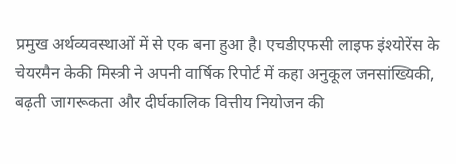प्रमुख अर्थव्यवस्थाओं में से एक बना हुआ है। एचडीएफसी लाइफ इंश्योरेंस के चेयरमैन केकी मिस्त्री ने अपनी वार्षिक रिपोर्ट में कहा अनुकूल जनसांख्यिकी, बढ़ती जागरूकता और दीर्घकालिक वित्तीय नियोजन की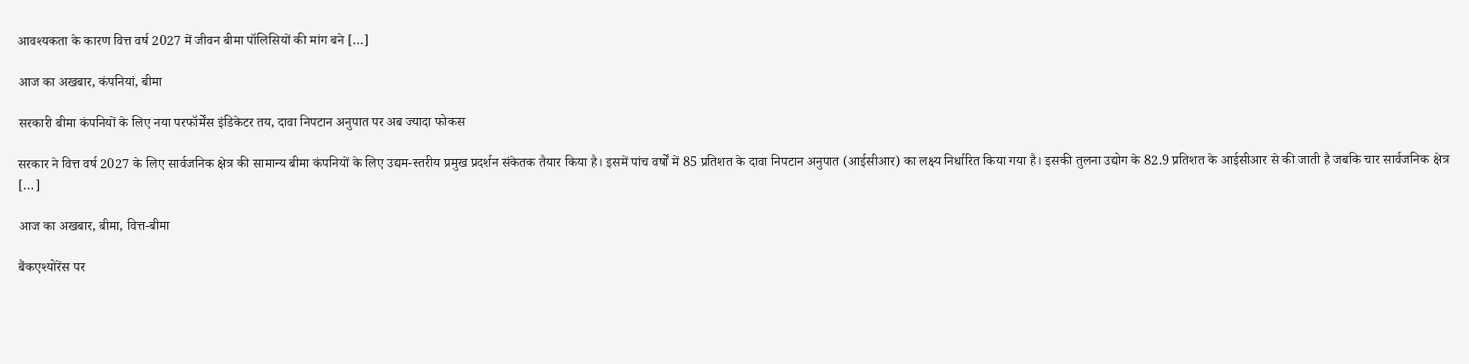आवश्यकता के कारण वित्त वर्ष 2027 में जीवन बीमा पॉलिसियों की मांग बने […]

आज का अखबार, कंपनियां, बीमा

सरकारी बीमा कंपनियों के लिए नया परफॉर्मेंस इंडिकेटर तय, दावा निपटान अनुपात पर अब ज्यादा फोकस

सरकार ने वित्त वर्ष 2027 के लिए सार्वजनिक क्षेत्र की सामान्य बीमा कंपनियों के लिए उद्यम-स्तरीय प्रमुख प्रदर्शन संकेतक तैयार किया है। इसमें पांच वर्षों में 85 प्रतिशत के दावा निपटान अनुपात (आईसीआर) का लक्ष्य निर्धारित किया गया है। इसकी तुलना उद्योग के 82.9 प्रतिशत के आईसीआर से की जाती है जबकि चार सार्वजनिक क्षेत्र […]

आज का अखबार, बीमा, वित्त-बीमा

बैंकएश्योरेंस पर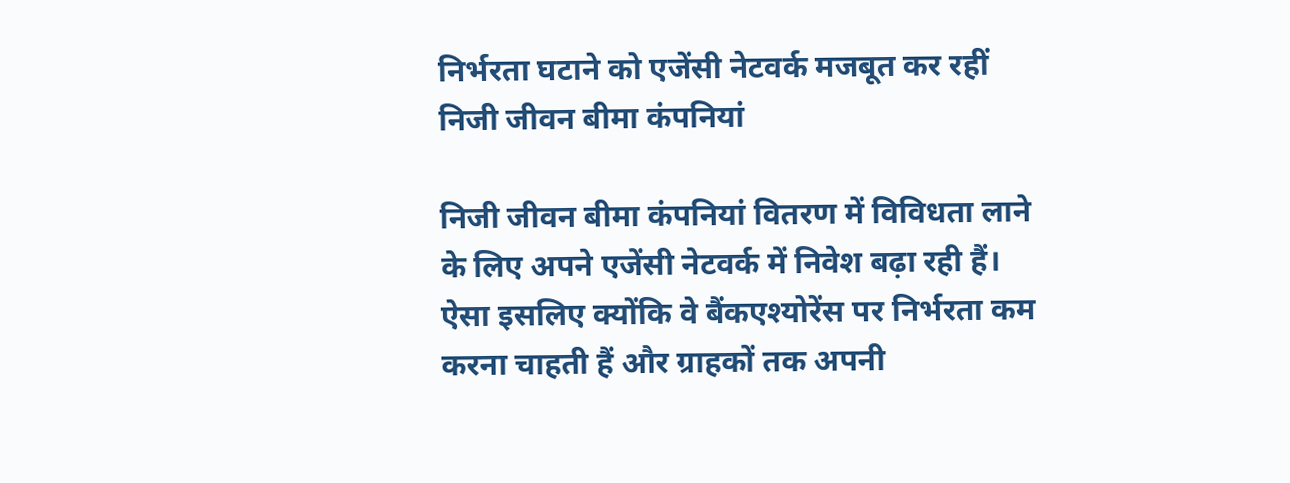निर्भरता घटाने को एजेंसी नेटवर्क मजबूत कर रहीं निजी जीवन बीमा कंपनियां

निजी जीवन बीमा कंपनियां वितरण में विविधता लाने के लिए अपने एजेंसी नेटवर्क में निवेश बढ़ा रही हैं। ऐसा इसलिए क्योंकि वे बैंकएश्योरेंस पर निर्भरता कम करना चाहती हैं और ग्राहकों तक अपनी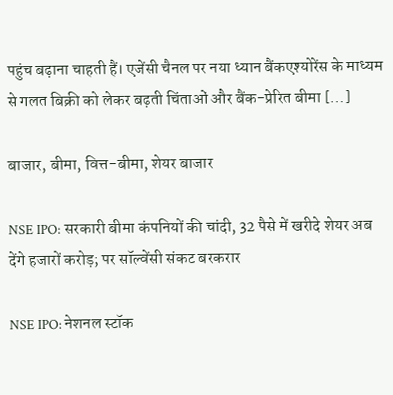पहुंच बढ़ाना चाहती हैं। एजेंसी चैनल पर नया ध्यान बैंकएश्योरेंस के माध्यम से गलत बिक्री को लेकर बढ़ती चिंताओं और बैंक-प्रेरित बीमा […]

बाजार, बीमा, वित्त-बीमा, शेयर बाजार

NSE IPO: सरकारी बीमा कंपनियों की चांदी, 32 पैसे में खरीदे शेयर अब देंगे हजारों करोड़; पर सॉल्वेंसी संकट बरकरार

NSE IPO: नेशनल स्टॉक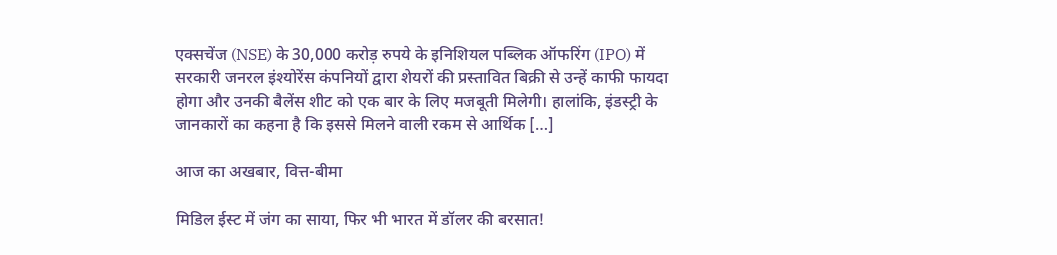एक्सचेंज (NSE) के 30,000 करोड़ रुपये के इनिशियल पब्लिक ऑफरिंग (IPO) में सरकारी जनरल इंश्योरेंस कंपनियों द्वारा शेयरों की प्रस्तावित बिक्री से उन्हें काफी फायदा होगा और उनकी बैलेंस शीट को एक बार के लिए मजबूती मिलेगी। हालांकि, इंडस्ट्री के जानकारों का कहना है कि इससे मिलने वाली रकम से आर्थिक […]

आज का अखबार, वित्त-बीमा

मिडिल ईस्ट में जंग का साया, फिर भी भारत में डॉलर की बरसात!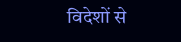विदेशों से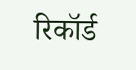रिकॉर्ड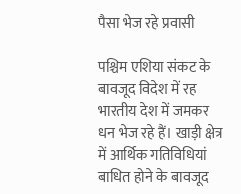पैसा भेज रहे प्रवासी

पश्चिम एशिया संकट के बावजूद विदेश में रह भारतीय देश में जमकर धन भेज रहे हैं। खाड़ी क्षेत्र में आर्थिक गतिविधियां बाधित होने के बावजूद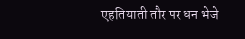एहतियाती तौर पर धन भेजे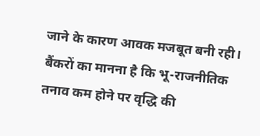जाने के कारण आवक मजबूत बनी रही। बैंकरों का मानना है कि भू-राजनीतिक तनाव कम होने पर वृद्धि की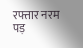रफ्तार नरम पड़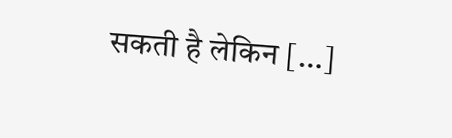सकती है लेकिन […]